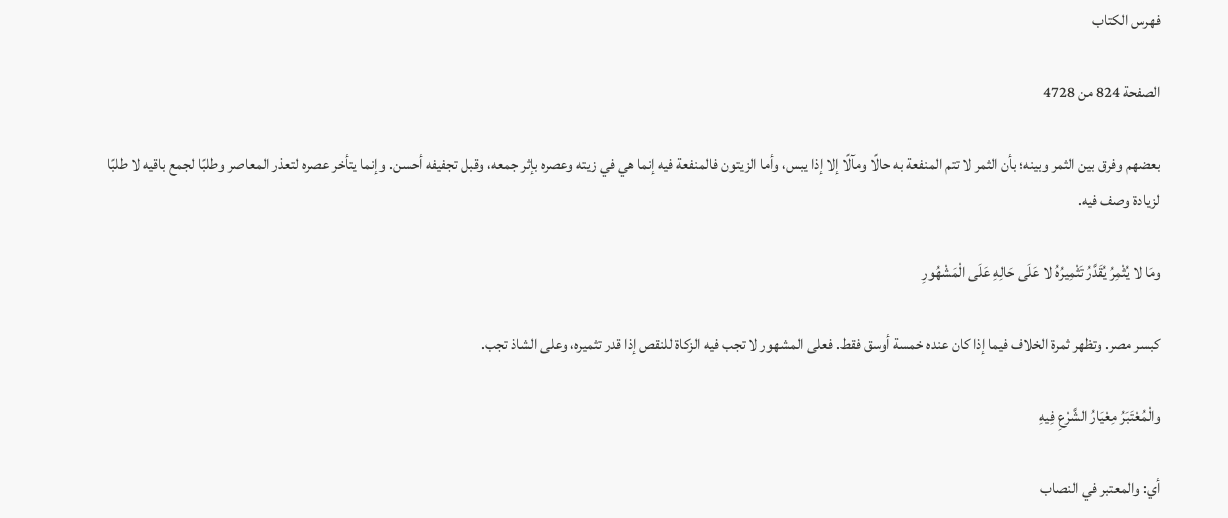فهرس الكتاب

الصفحة 824 من 4728

بعضهم وفرق بين الثمر وبينه؛ بأن الثمر لا تتم المنفعة به حالًا ومآلًا إلا إذا يبس، وأما الزيتون فالمنفعة فيه إنما هي في زيته وعصره بإثر جمعه، وقبل تجفيفه أحسن. وإنما يتأخر عصره لتعذر المعاصر وطلبًا لجمع باقيه لا طلبًا لزيادة وصف فيه.

ومَا لا يُثْمِرُ يُقَدَّرُ تَثْمِيرُهُ لا عَلَى حَالِهِ عَلَى الْمَشْهُورِ

كبسر مصر. وتظهر ثمرة الخلاف فيما إذا كان عنده خمسة أوسق فقط. فعلى المشهور لا تجب فيه الزكاة للنقص إذا قدر تثميره، وعلى الشاذ تجب.

والْمُعْتَبَرُ مِعْيَارُ الشَّرْعِ فِيهِ

أي: والمعتبر في النصاب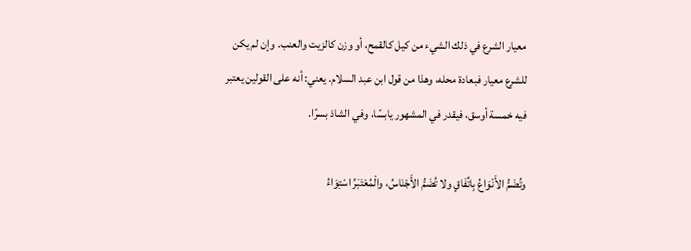معيار الشرع في ذلك الشيء من كيل كالقمح، أو وزن كالزيت والعنب. وإن لم يكن للشرع معيار فبعادة محله، وهذا من قول ابن عبد السلام. يعني: أنه على القولين يعتبر فيه خمسة أوسق، فيقدر في المشهور يابسًا، وفي الشاذ بسرًا.

وتُضَمُّ الأَنْوَاعُ بِاتِّفَاقٍ ولا تُضَمُّ الأَجْنَاسُ، والْمُعْتَبَرُ اسْتِوَاءُ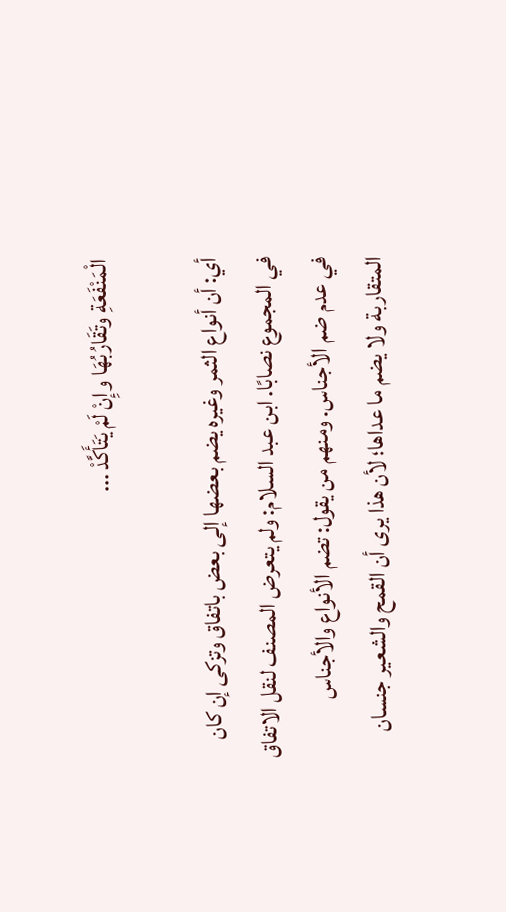الْمَنْفَعَةِ وتَقَارُبُهَا وإِنْ لَمْ يَتَأَكَّدْ ...

أي: أن أنواع الثمر وغيره يضم بعضها إلى بعض باتفاق وتزكى إن كان في المجموع نصابًا. ابن عبد السلام: ولم يتعرض المصنف لنقل الاتفاق في عدم ضم الأجناس. ومنهم من يقول: تضم الأنواع والأجناس المتقاربة ولا يضم ما عداها؛ لأن هذا يرى أن القمح والشعير جنسان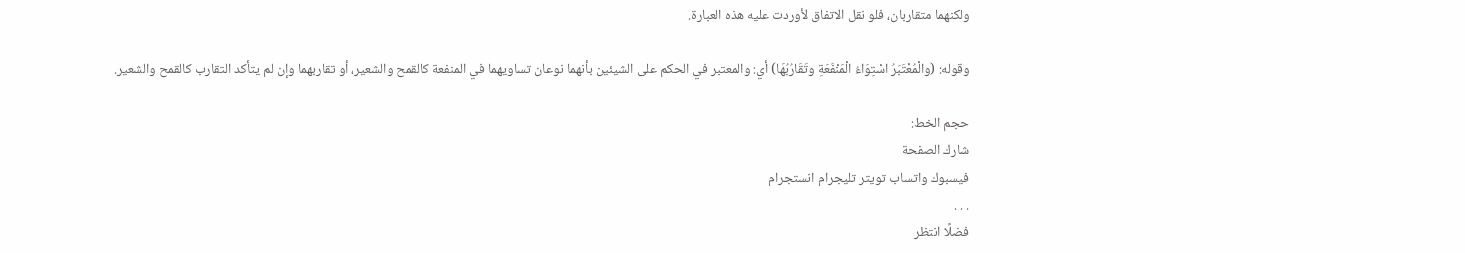ولكنهما متقاربان، فلو نقل الاتفاق لأوردت عليه هذه العبارة.

وقوله: (والْمُعْتَبَرُ اسْتِوَاءُ الْمَنْفَعَةِ وتَقَارُبُهَا) أي: والمعتبر في الحكم على الشيئين بأنهما نوعان تساويهما في المنفعة كالقمح والشعير، أو تقاربهما وإن لم يتأكد التقارب كالقمح والشعير.

حجم الخط:
شارك الصفحة
فيسبوك واتساب تويتر تليجرام انستجرام
. . .
فضلًا انتظر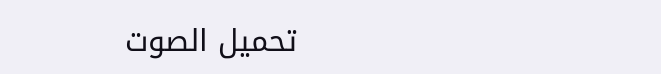تحميل الصوت